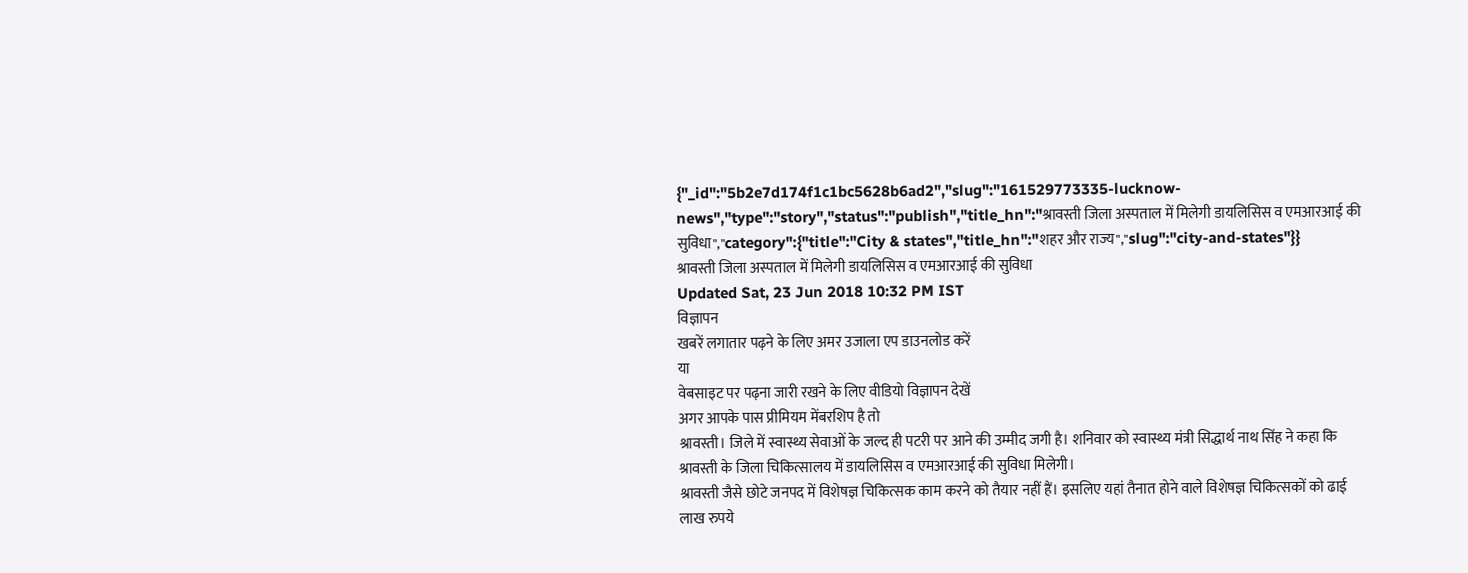{"_id":"5b2e7d174f1c1bc5628b6ad2","slug":"161529773335-lucknow-news","type":"story","status":"publish","title_hn":"श्रावस्ती जिला अस्पताल में मिलेगी डायलिसिस व एमआरआई की सुविधा","category":{"title":"City & states","title_hn":"शहर और राज्य","slug":"city-and-states"}}
श्रावस्ती जिला अस्पताल में मिलेगी डायलिसिस व एमआरआई की सुविधा
Updated Sat, 23 Jun 2018 10:32 PM IST
विज्ञापन
खबरें लगातार पढ़ने के लिए अमर उजाला एप डाउनलोड करें
या
वेबसाइट पर पढ़ना जारी रखने के लिए वीडियो विज्ञापन देखें
अगर आपके पास प्रीमियम मेंबरशिप है तो
श्रावस्ती। जिले में स्वास्थ्य सेवाओं के जल्द ही पटरी पर आने की उम्मीद जगी है। शनिवार को स्वास्थ्य मंत्री सिद्धार्थ नाथ सिंह ने कहा कि श्रावस्ती के जिला चिकित्सालय में डायलिसिस व एमआरआई की सुविधा मिलेगी।
श्रावस्ती जैसे छोटे जनपद में विशेषज्ञ चिकित्सक काम करने को तैयार नहीं हैं। इसलिए यहां तैनात होने वाले विशेषज्ञ चिकित्सकों को ढाई लाख रुपये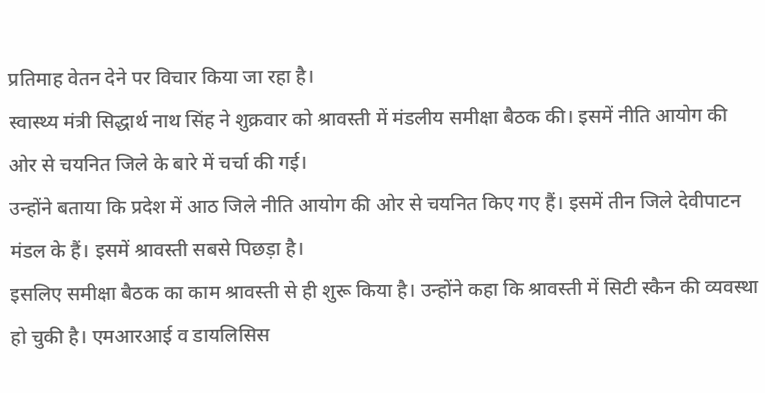प्रतिमाह वेतन देने पर विचार किया जा रहा है।
स्वास्थ्य मंत्री सिद्धार्थ नाथ सिंह ने शुक्रवार को श्रावस्ती में मंडलीय समीक्षा बैठक की। इसमें नीति आयोग की ओर से चयनित जिले के बारे में चर्चा की गई।
उन्होंने बताया कि प्रदेश में आठ जिले नीति आयोग की ओर से चयनित किए गए हैं। इसमें तीन जिले देवीपाटन मंडल के हैं। इसमें श्रावस्ती सबसे पिछड़ा है।
इसलिए समीक्षा बैठक का काम श्रावस्ती से ही शुरू किया है। उन्होंने कहा कि श्रावस्ती में सिटी स्कैन की व्यवस्था हो चुकी है। एमआरआई व डायलिसिस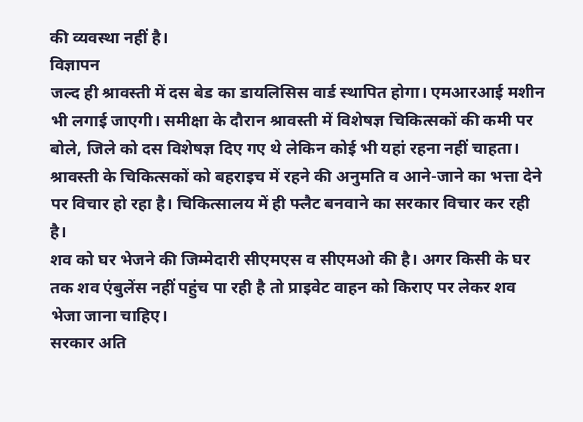की व्यवस्था नहीं है।
विज्ञापन
जल्द ही श्रावस्ती में दस बेड का डायलिसिस वार्ड स्थापित होगा। एमआरआई मशीन भी लगाई जाएगी। समीक्षा के दौरान श्रावस्ती में विशेषज्ञ चिकित्सकों की कमी पर बोले, जिले को दस विशेषज्ञ दिए गए थे लेकिन कोई भी यहां रहना नहीं चाहता।
श्रावस्ती के चिकित्सकों को बहराइच में रहने की अनुमति व आने-जाने का भत्ता देने पर विचार हो रहा है। चिकित्सालय में ही फ्लैट बनवाने का सरकार विचार कर रही है।
शव को घर भेजने की जिम्मेदारी सीएमएस व सीएमओ की है। अगर किसी के घर तक शव एंबुलेंस नहीं पहुंच पा रही है तो प्राइवेट वाहन को किराए पर लेकर शव भेजा जाना चाहिए।
सरकार अति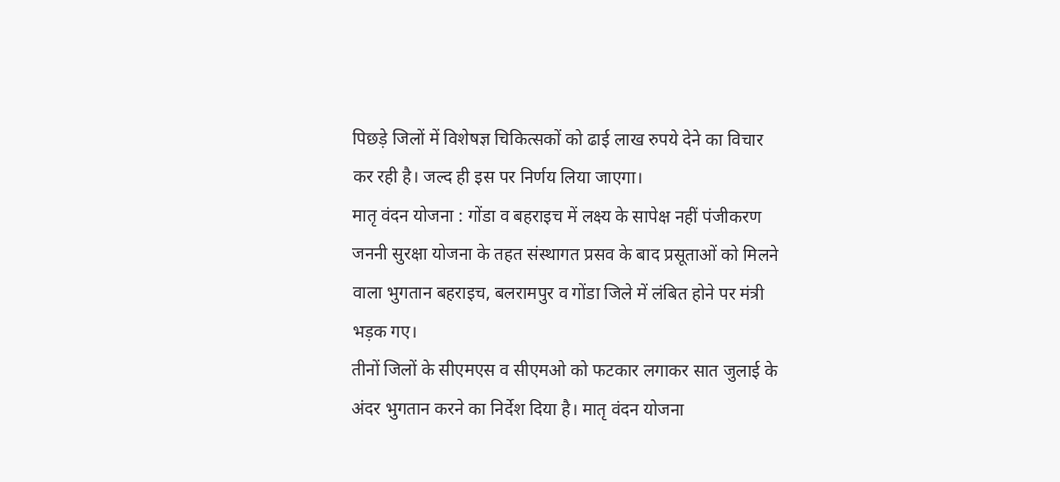पिछड़े जिलों में विशेषज्ञ चिकित्सकों को ढाई लाख रुपये देने का विचार कर रही है। जल्द ही इस पर निर्णय लिया जाएगा।
मातृ वंदन योजना : गोंडा व बहराइच में लक्ष्य के सापेक्ष नहीं पंजीकरण
जननी सुरक्षा योजना के तहत संस्थागत प्रसव के बाद प्रसूताओं को मिलने वाला भुगतान बहराइच, बलरामपुर व गोंडा जिले में लंबित होने पर मंत्री भड़क गए।
तीनों जिलों के सीएमएस व सीएमओ को फटकार लगाकर सात जुलाई के अंदर भुगतान करने का निर्देश दिया है। मातृ वंदन योजना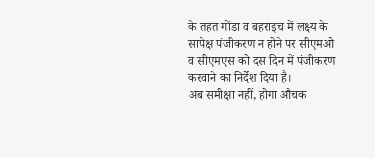के तहत गोंडा व बहराइच में लक्ष्य के सापेक्ष पंजीकरण न होने पर सीएमओ व सीएमएस को दस दिन में पंजीकरण करवाने का निर्देश दिया है।
अब समीक्षा नहीं, होगा औचक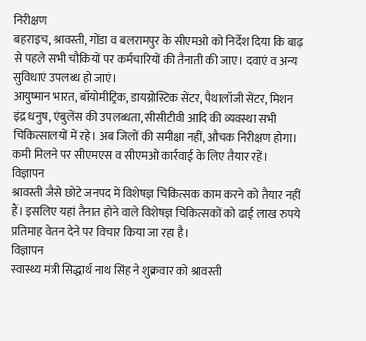निरीक्षण
बहराइच, श्रावस्ती, गोंडा व बलरामपुर के सीएमओ को निर्देश दिया कि बाढ़ से पहले सभी चौकियों पर कर्मचारियों की तैनाती की जाए। दवाएं व अन्य सुविधाएं उपलब्ध हो जाएं।
आयुष्मान भारत, बॉयोमीट्रिक, डायग्नोस्टिक सेंटर, पैथालॉजी सेंटर, मिशन इंद्र धनुष, एंबुलेंस की उपलब्धता, सीसीटीवी आदि की व्यवस्था सभी चिकित्सालयों में रहे। अब जिलों की समीक्षा नहीं, औचक निरीक्षण होगा। कमी मिलने पर सीएमएस व सीएमओ कार्रवाई के लिए तैयार रहें।
विज्ञापन
श्रावस्ती जैसे छोटे जनपद में विशेषज्ञ चिकित्सक काम करने को तैयार नहीं हैं। इसलिए यहां तैनात होने वाले विशेषज्ञ चिकित्सकों को ढाई लाख रुपये प्रतिमाह वेतन देने पर विचार किया जा रहा है।
विज्ञापन
स्वास्थ्य मंत्री सिद्धार्थ नाथ सिंह ने शुक्रवार को श्रावस्ती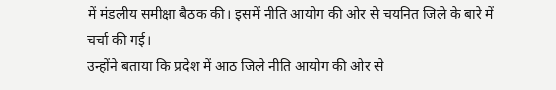में मंडलीय समीक्षा बैठक की। इसमें नीति आयोग की ओर से चयनित जिले के बारे में चर्चा की गई।
उन्होंने बताया कि प्रदेश में आठ जिले नीति आयोग की ओर से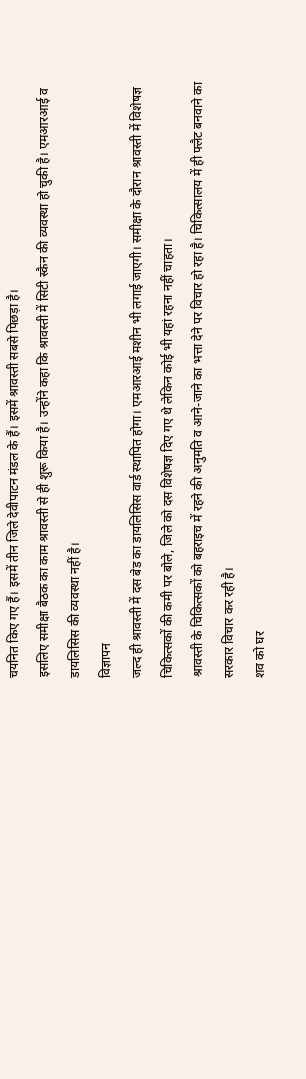चयनित किए गए हैं। इसमें तीन जिले देवीपाटन मंडल के हैं। इसमें श्रावस्ती सबसे पिछड़ा है।
इसलिए समीक्षा बैठक का काम श्रावस्ती से ही शुरू किया है। उन्होंने कहा कि श्रावस्ती में सिटी स्कैन की व्यवस्था हो चुकी है। एमआरआई व डायलिसिस की व्यवस्था नहीं है।
विज्ञापन
जल्द ही श्रावस्ती में दस बेड का डायलिसिस वार्ड स्थापित होगा। एमआरआई मशीन भी लगाई जाएगी। समीक्षा के दौरान श्रावस्ती में विशेषज्ञ चिकित्सकों की कमी पर बोले, जिले को दस विशेषज्ञ दिए गए थे लेकिन कोई भी यहां रहना नहीं चाहता।
श्रावस्ती के चिकित्सकों को बहराइच में रहने की अनुमति व आने-जाने का भत्ता देने पर विचार हो रहा है। चिकित्सालय में ही फ्लैट बनवाने का सरकार विचार कर रही है।
शव को घर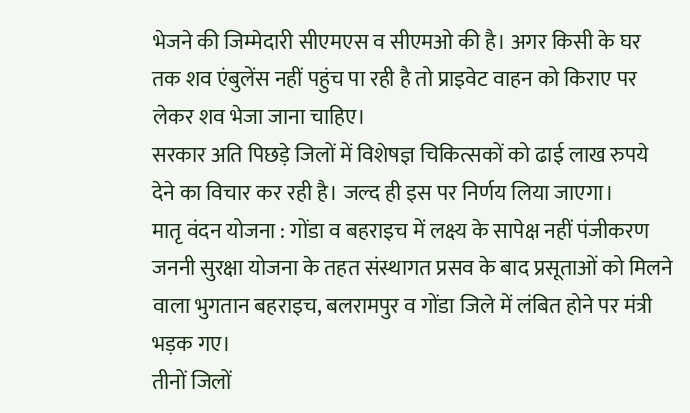भेजने की जिम्मेदारी सीएमएस व सीएमओ की है। अगर किसी के घर तक शव एंबुलेंस नहीं पहुंच पा रही है तो प्राइवेट वाहन को किराए पर लेकर शव भेजा जाना चाहिए।
सरकार अति पिछड़े जिलों में विशेषज्ञ चिकित्सकों को ढाई लाख रुपये देने का विचार कर रही है। जल्द ही इस पर निर्णय लिया जाएगा।
मातृ वंदन योजना : गोंडा व बहराइच में लक्ष्य के सापेक्ष नहीं पंजीकरण
जननी सुरक्षा योजना के तहत संस्थागत प्रसव के बाद प्रसूताओं को मिलने वाला भुगतान बहराइच, बलरामपुर व गोंडा जिले में लंबित होने पर मंत्री भड़क गए।
तीनों जिलों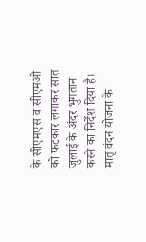के सीएमएस व सीएमओ को फटकार लगाकर सात जुलाई के अंदर भुगतान करने का निर्देश दिया है। मातृ वंदन योजना के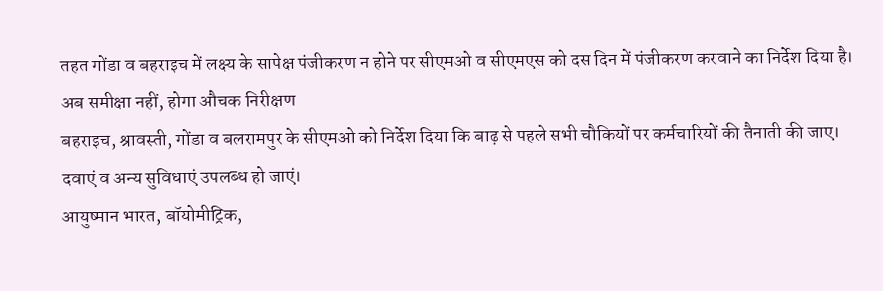तहत गोंडा व बहराइच में लक्ष्य के सापेक्ष पंजीकरण न होने पर सीएमओ व सीएमएस को दस दिन में पंजीकरण करवाने का निर्देश दिया है।
अब समीक्षा नहीं, होगा औचक निरीक्षण
बहराइच, श्रावस्ती, गोंडा व बलरामपुर के सीएमओ को निर्देश दिया कि बाढ़ से पहले सभी चौकियों पर कर्मचारियों की तैनाती की जाए। दवाएं व अन्य सुविधाएं उपलब्ध हो जाएं।
आयुष्मान भारत, बॉयोमीट्रिक,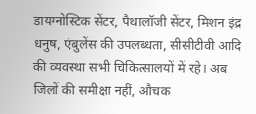डायग्नोस्टिक सेंटर, पैथालॉजी सेंटर, मिशन इंद्र धनुष, एंबुलेंस की उपलब्धता, सीसीटीवी आदि की व्यवस्था सभी चिकित्सालयों में रहे। अब जिलों की समीक्षा नहीं, औचक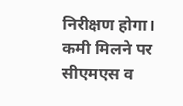निरीक्षण होगा। कमी मिलने पर सीएमएस व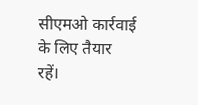सीएमओ कार्रवाई के लिए तैयार रहें।